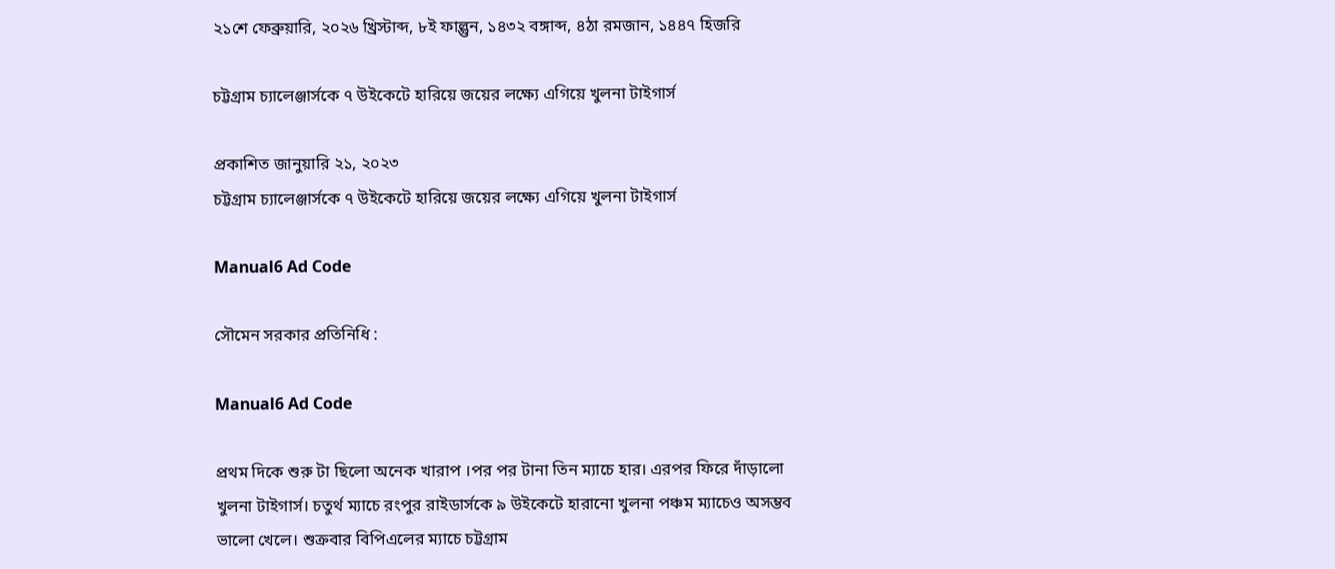২১শে ফেব্রুয়ারি, ২০২৬ খ্রিস্টাব্দ, ৮ই ফাল্গুন, ১৪৩২ বঙ্গাব্দ, ৪ঠা রমজান, ১৪৪৭ হিজরি

চট্টগ্রাম চ্যালেঞ্জার্সকে ৭ উইকেটে হারিয়ে জয়ের লক্ষ্যে এগিয়ে খুলনা টাইগার্স

প্রকাশিত জানুয়ারি ২১, ২০২৩
চট্টগ্রাম চ্যালেঞ্জার্সকে ৭ উইকেটে হারিয়ে জয়ের লক্ষ্যে এগিয়ে খুলনা টাইগার্স

Manual6 Ad Code

সৌমেন সরকার প্রতিনিধি :

Manual6 Ad Code

প্রথম দিকে শুরু টা ছিলো অনেক খারাপ ।পর পর টানা তিন ম্যাচে হার। এরপর ফিরে দাঁড়ালো খুলনা টাইগার্স। চতুর্থ ম্যাচে রংপুর রাইডার্সকে ৯ উইকেটে হারানো খুলনা পঞ্চম ম্যাচেও অসম্ভব ভালো খেলে। শুক্রবার বিপিএলের ম্যাচে চট্টগ্রাম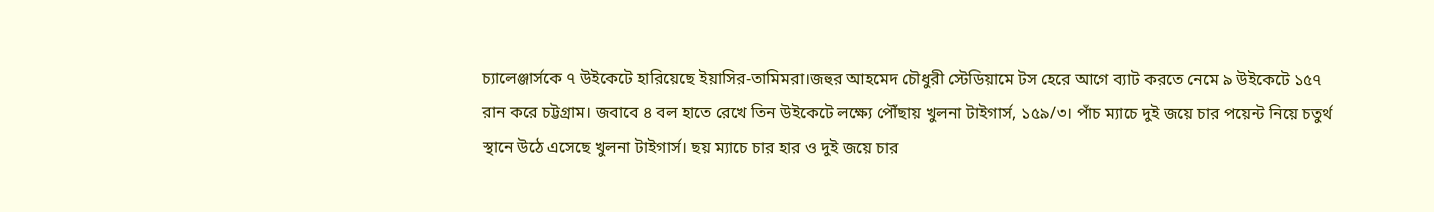চ্যালেঞ্জার্সকে ৭ উইকেটে হারিয়েছে ইয়াসির-তামিমরা।জহুর আহমেদ চৌধুরী স্টেডিয়ামে টস হেরে আগে ব্যাট করতে নেমে ৯ উইকেটে ১৫৭ রান করে চট্টগ্রাম। জবাবে ৪ বল হাতে রেখে তিন উইকেটে লক্ষ্যে পৌঁছায় খুলনা টাইগার্স, ১৫৯/৩। পাঁচ ম্যাচে দুই জয়ে চার পয়েন্ট নিয়ে চতুর্থ স্থানে উঠে এসেছে খুলনা টাইগার্স। ছয় ম্যাচে চার হার ও দুই জয়ে চার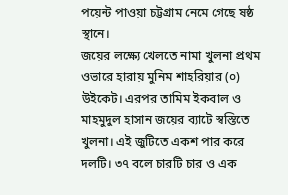পয়েন্ট পাওয়া চট্টগ্রাম নেমে গেছে ষষ্ঠ স্থানে।
জয়ের লক্ষ্যে খেলতে নামা খুলনা প্রথম ওভারে হারায় মুনিম শাহরিয়ার (০) উইকেট। এরপর তামিম ইকবাল ও মাহমুদুল হাসান জয়ের ব্যাটে স্বস্তিতে খুলনা। এই জুটিতে একশ পার করে দলটি। ৩৭ বলে চারটি চার ও এক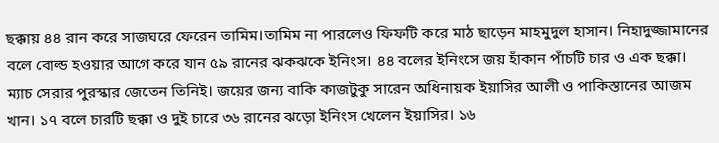ছক্কায় ৪৪ রান করে সাজঘরে ফেরেন তামিম।তামিম না পারলেও ফিফটি করে মাঠ ছাড়েন মাহমুদুল হাসান। নিহাদুজ্জামানের বলে বোল্ড হওয়ার আগে করে যান ৫৯ রানের ঝকঝকে ইনিংস। ৪৪ বলের ইনিংসে জয় হাঁকান পাঁচটি চার ও এক ছক্কা। ম্যাচ সেরার পুরস্কার জেতেন তিনিই। জয়ের জন্য বাকি কাজটুকু সারেন অধিনায়ক ইয়াসির আলী ও পাকিস্তানের আজম খান। ১৭ বলে চারটি ছক্কা ও দুই চারে ৩৬ রানের ঝড়ো ইনিংস খেলেন ইয়াসির। ১৬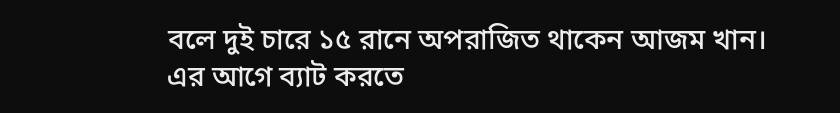বলে দুই চারে ১৫ রানে অপরাজিত থাকেন আজম খান।
এর আগে ব্যাট করতে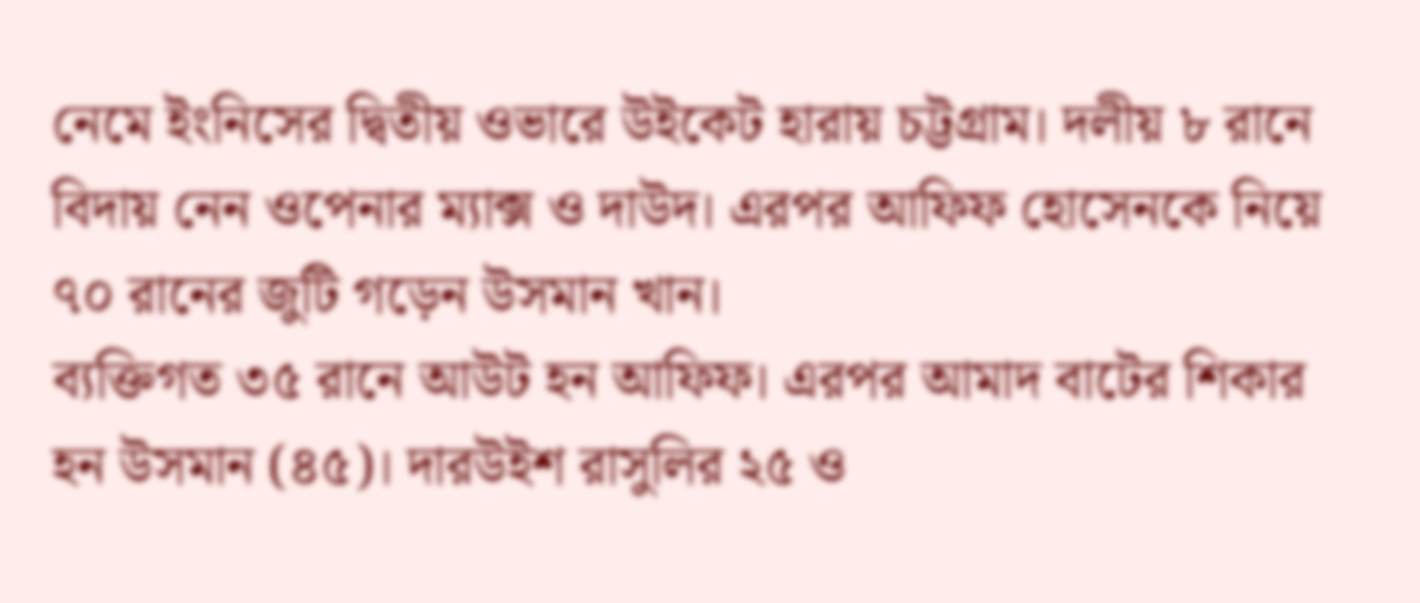নেমে ইংনিসের দ্বিতীয় ওভারে উইকেট হারায় চট্টগ্রাম। দলীয় ৮ রানে বিদায় নেন ওপেনার ম্যাক্স ও দাউদ। এরপর আফিফ হোসেনকে নিয়ে ৭০ রানের জুটি গড়েন উসমান খান।
ব্যক্তিগত ৩৫ রানে আউট হন আফিফ। এরপর আমাদ বাটের শিকার হন উসমান (৪৫)। দারউইশ রাসুলির ২৫ ও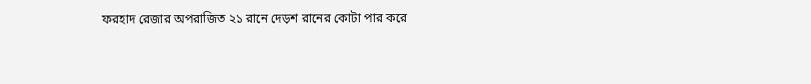ফরহাদ রেজার অপরাজিত ২১ রানে দেড়শ রানের কোটা পার করে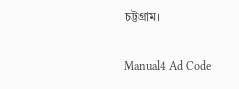চট্টগ্রাম।

Manual4 Ad Code